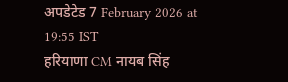अपडेटेड 7 February 2026 at 19:55 IST
हरियाणा CM नायब सिंह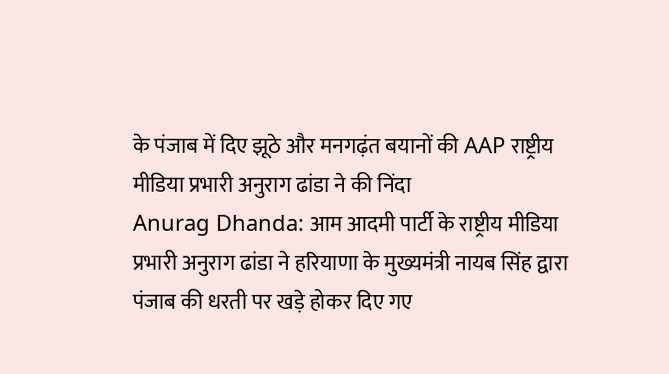के पंजाब में दिए झूठे और मनगढ़ंत बयानों की AAP राष्ट्रीय मीडिया प्रभारी अनुराग ढांडा ने की निंदा
Anurag Dhanda: आम आदमी पार्टी के राष्ट्रीय मीडिया प्रभारी अनुराग ढांडा ने हरियाणा के मुख्यमंत्री नायब सिंह द्वारा पंजाब की धरती पर खड़े होकर दिए गए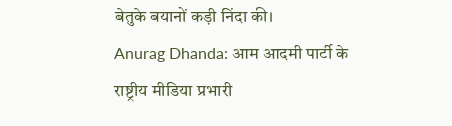बेतुके बयानों कड़ी निंदा की।
Anurag Dhanda: आम आदमी पार्टी के राष्ट्रीय मीडिया प्रभारी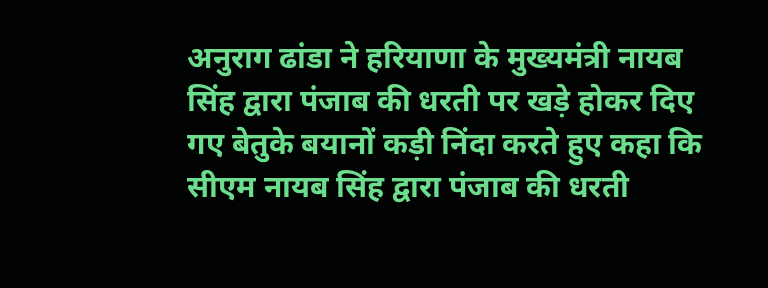अनुराग ढांडा ने हरियाणा के मुख्यमंत्री नायब सिंह द्वारा पंजाब की धरती पर खड़े होकर दिए गए बेतुके बयानों कड़ी निंदा करते हुए कहा कि सीएम नायब सिंह द्वारा पंजाब की धरती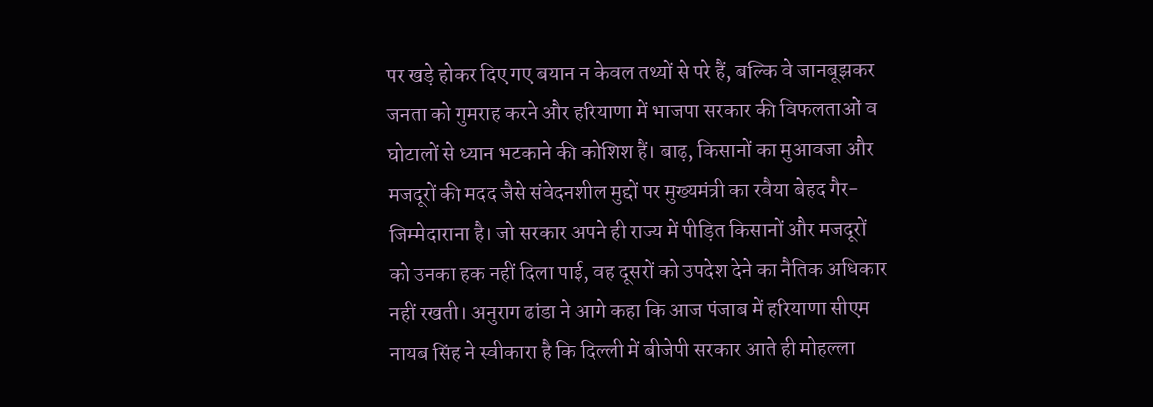पर खड़े होकर दिए गए बयान न केवल तथ्यों से परे हैं, बल्कि वे जानबूझकर जनता को गुमराह करने और हरियाणा में भाजपा सरकार की विफलताओं व घोटालों से ध्यान भटकाने की कोशिश हैं। बाढ़, किसानों का मुआवजा और मजदूरों की मदद जैसे संवेदनशील मुद्दों पर मुख्यमंत्री का रवैया बेहद गैर-जिम्मेदाराना है। जो सरकार अपने ही राज्य में पीड़ित किसानों और मजदूरों को उनका हक नहीं दिला पाई, वह दूसरों को उपदेश देने का नैतिक अधिकार नहीं रखती। अनुराग ढांडा ने आगे कहा कि आज पंजाब में हरियाणा सीएम नायब सिंह ने स्वीकारा है कि दिल्ली में बीजेपी सरकार आते ही मोहल्ला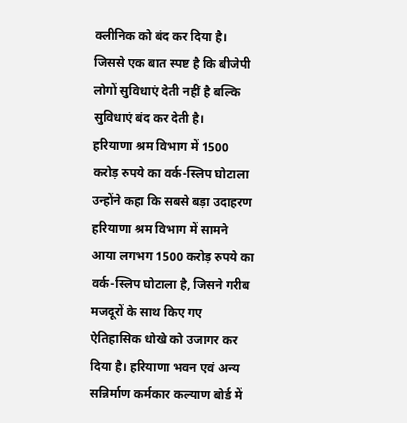क्लीनिक को बंद कर दिया है। जिससे एक बात स्पष्ट है कि बीजेपी लोगों सुविधाएं देती नहीं है बल्कि सुविधाएं बंद कर देती है।
हरियाणा श्रम विभाग में 1500 करोड़ रुपये का वर्क-स्लिप घोटाला
उन्होंने कहा कि सबसे बड़ा उदाहरण हरियाणा श्रम विभाग में सामने आया लगभग 1500 करोड़ रुपये का वर्क-स्लिप घोटाला है, जिसने गरीब मजदूरों के साथ किए गए ऐतिहासिक धोखे को उजागर कर दिया है। हरियाणा भवन एवं अन्य सन्निर्माण कर्मकार कल्याण बोर्ड में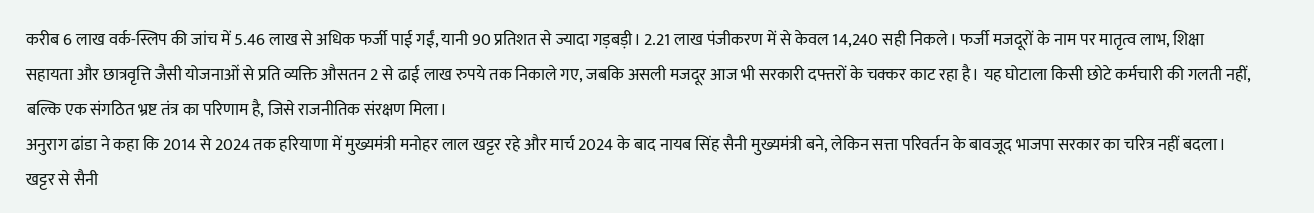करीब 6 लाख वर्क-स्लिप की जांच में 5.46 लाख से अधिक फर्जी पाई गईं, यानी 90 प्रतिशत से ज्यादा गड़बड़ी। 2.21 लाख पंजीकरण में से केवल 14,240 सही निकले। फर्जी मजदूरों के नाम पर मातृत्व लाभ, शिक्षा सहायता और छात्रवृत्ति जैसी योजनाओं से प्रति व्यक्ति औसतन 2 से ढाई लाख रुपये तक निकाले गए, जबकि असली मजदूर आज भी सरकारी दफ्तरों के चक्कर काट रहा है। यह घोटाला किसी छोटे कर्मचारी की गलती नहीं, बल्कि एक संगठित भ्रष्ट तंत्र का परिणाम है, जिसे राजनीतिक संरक्षण मिला।
अनुराग ढांडा ने कहा कि 2014 से 2024 तक हरियाणा में मुख्यमंत्री मनोहर लाल खट्टर रहे और मार्च 2024 के बाद नायब सिंह सैनी मुख्यमंत्री बने, लेकिन सत्ता परिवर्तन के बावजूद भाजपा सरकार का चरित्र नहीं बदला। खट्टर से सैनी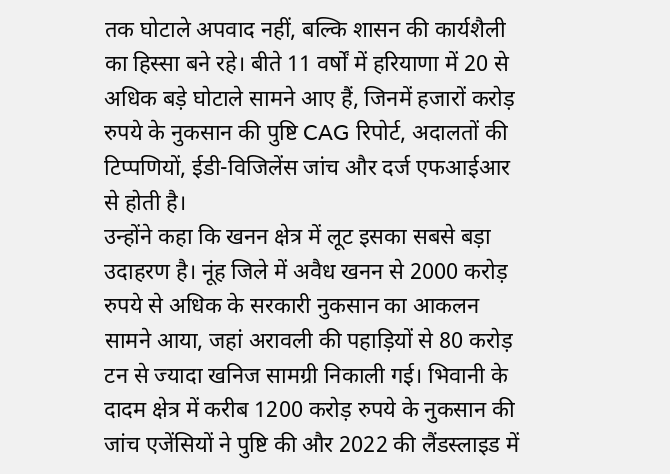तक घोटाले अपवाद नहीं, बल्कि शासन की कार्यशैली का हिस्सा बने रहे। बीते 11 वर्षों में हरियाणा में 20 से अधिक बड़े घोटाले सामने आए हैं, जिनमें हजारों करोड़ रुपये के नुकसान की पुष्टि CAG रिपोर्ट, अदालतों की टिप्पणियों, ईडी-विजिलेंस जांच और दर्ज एफआईआर से होती है।
उन्होंने कहा कि खनन क्षेत्र में लूट इसका सबसे बड़ा उदाहरण है। नूंह जिले में अवैध खनन से 2000 करोड़ रुपये से अधिक के सरकारी नुकसान का आकलन सामने आया, जहां अरावली की पहाड़ियों से 80 करोड़ टन से ज्यादा खनिज सामग्री निकाली गई। भिवानी के दादम क्षेत्र में करीब 1200 करोड़ रुपये के नुकसान की जांच एजेंसियों ने पुष्टि की और 2022 की लैंडस्लाइड में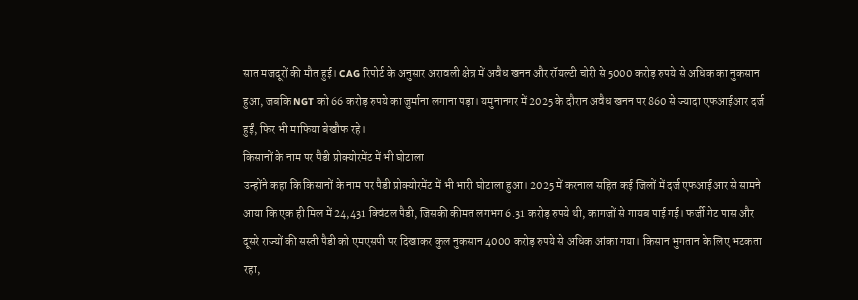सात मजदूरों की मौत हुई। CAG रिपोर्ट के अनुसार अरावली क्षेत्र में अवैध खनन और रॉयल्टी चोरी से 5000 करोड़ रुपये से अधिक का नुकसान हुआ, जबकि NGT को 66 करोड़ रुपये का जुर्माना लगाना पड़ा। यमुनानगर में 2025 के दौरान अवैध खनन पर 860 से ज्यादा एफआईआर दर्ज हुईं, फिर भी माफिया बेखौफ रहे।
किसानों के नाम पर पैडी प्रोक्योरमेंट में भी घोटाला
उन्होंने कहा कि किसानों के नाम पर पैडी प्रोक्योरमेंट में भी भारी घोटाला हुआ। 2025 में करनाल सहित कई जिलों में दर्ज एफआईआर से सामने आया कि एक ही मिल में 24,431 क्विंटल पैडी, जिसकी कीमत लगभग 6.31 करोड़ रुपये थी, कागजों से गायब पाई गई। फर्जी गेट पास और दूसरे राज्यों की सस्ती पैडी को एमएसपी पर दिखाकर कुल नुकसान 4000 करोड़ रुपये से अधिक आंका गया। किसान भुगतान के लिए भटकता रहा,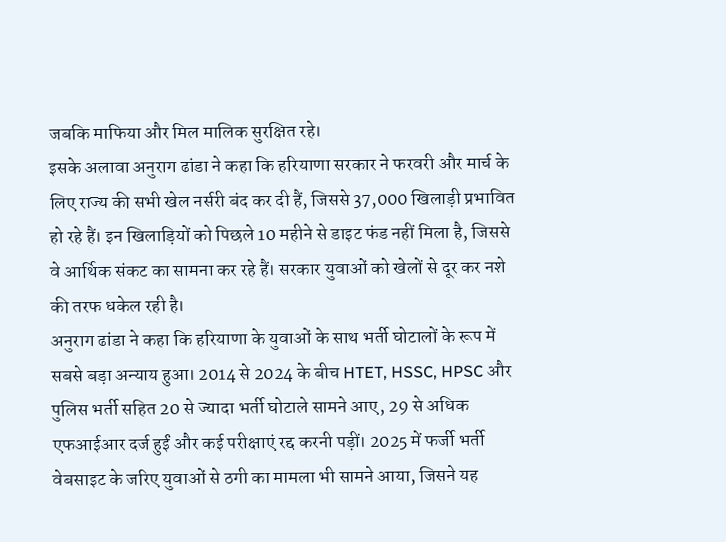जबकि माफिया और मिल मालिक सुरक्षित रहे।
इसके अलावा अनुराग ढांडा ने कहा कि हरियाणा सरकार ने फरवरी और मार्च के लिए राज्य की सभी खेल नर्सरी बंद कर दी हैं, जिससे 37,000 खिलाड़ी प्रभावित हो रहे हैं। इन खिलाड़ियों को पिछले 10 महीने से डाइट फंड नहीं मिला है, जिससे वे आर्थिक संकट का सामना कर रहे हैं। सरकार युवाओं को खेलों से दूर कर नशे की तरफ धकेल रही है।
अनुराग ढांडा ने कहा कि हरियाणा के युवाओं के साथ भर्ती घोटालों के रूप में सबसे बड़ा अन्याय हुआ। 2014 से 2024 के बीच HTET, HSSC, HPSC और पुलिस भर्ती सहित 20 से ज्यादा भर्ती घोटाले सामने आए, 29 से अधिक एफआईआर दर्ज हुईं और कई परीक्षाएं रद्द करनी पड़ीं। 2025 में फर्जी भर्ती वेबसाइट के जरिए युवाओं से ठगी का मामला भी सामने आया, जिसने यह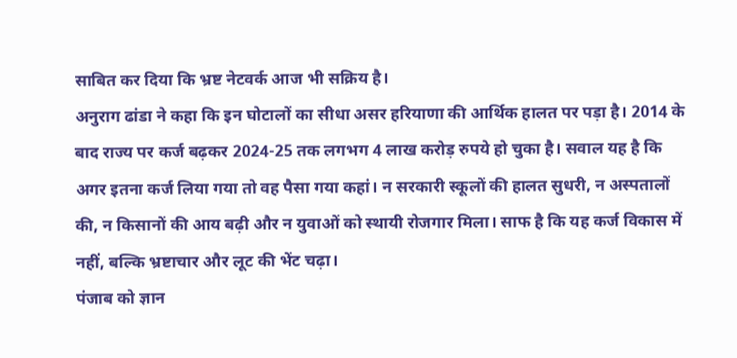साबित कर दिया कि भ्रष्ट नेटवर्क आज भी सक्रिय है।
अनुराग ढांडा ने कहा कि इन घोटालों का सीधा असर हरियाणा की आर्थिक हालत पर पड़ा है। 2014 के बाद राज्य पर कर्ज बढ़कर 2024-25 तक लगभग 4 लाख करोड़ रुपये हो चुका है। सवाल यह है कि अगर इतना कर्ज लिया गया तो वह पैसा गया कहां। न सरकारी स्कूलों की हालत सुधरी, न अस्पतालों की, न किसानों की आय बढ़ी और न युवाओं को स्थायी रोजगार मिला। साफ है कि यह कर्ज विकास में नहीं, बल्कि भ्रष्टाचार और लूट की भेंट चढ़ा।
पंजाब को ज्ञान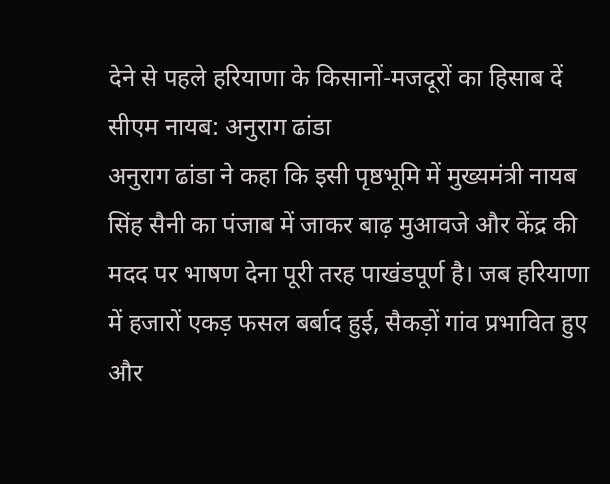देने से पहले हरियाणा के किसानों-मजदूरों का हिसाब दें सीएम नायब: अनुराग ढांडा
अनुराग ढांडा ने कहा कि इसी पृष्ठभूमि में मुख्यमंत्री नायब सिंह सैनी का पंजाब में जाकर बाढ़ मुआवजे और केंद्र की मदद पर भाषण देना पूरी तरह पाखंडपूर्ण है। जब हरियाणा में हजारों एकड़ फसल बर्बाद हुई, सैकड़ों गांव प्रभावित हुए और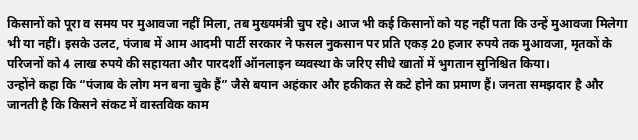किसानों को पूरा व समय पर मुआवजा नहीं मिला, तब मुख्यमंत्री चुप रहे। आज भी कई किसानों को यह नहीं पता कि उन्हें मुआवजा मिलेगा भी या नहीं। इसके उलट, पंजाब में आम आदमी पार्टी सरकार ने फसल नुकसान पर प्रति एकड़ 20 हजार रुपये तक मुआवजा, मृतकों के परिजनों को 4 लाख रुपये की सहायता और पारदर्शी ऑनलाइन व्यवस्था के जरिए सीधे खातों में भुगतान सुनिश्चित किया।
उन्होंने कहा कि “पंजाब के लोग मन बना चुके हैं” जैसे बयान अहंकार और हकीकत से कटे होने का प्रमाण हैं। जनता समझदार है और जानती है कि किसने संकट में वास्तविक काम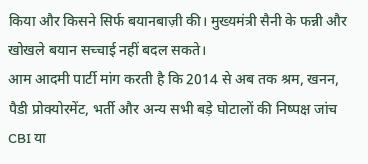किया और किसने सिर्फ बयानबाज़ी की। मुख्यमंत्री सैनी के फन्नी और खोखले बयान सच्चाई नहीं बदल सकते।
आम आदमी पार्टी मांग करती है कि 2014 से अब तक श्रम, खनन, पैडी प्रोक्योरमेंट, भर्ती और अन्य सभी बड़े घोटालों की निष्पक्ष जांच CBI या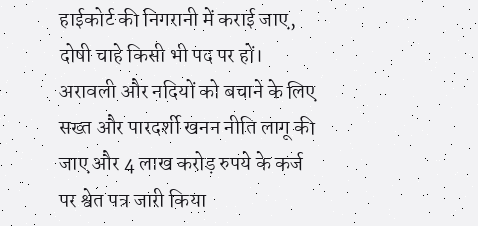हाईकोर्ट की निगरानी में कराई जाए, दोषी चाहे किसी भी पद पर हों। अरावली और नदियों को बचाने के लिए सख्त और पारदर्शी खनन नीति लागू की जाए और 4 लाख करोड़ रुपये के कर्ज पर श्वेत पत्र जारी किया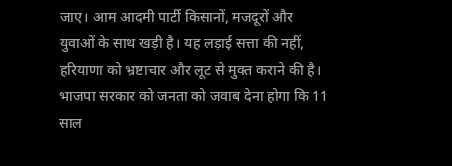जाए। आम आदमी पार्टी किसानों, मजदूरों और युवाओं के साथ खड़ी है। यह लड़ाई सत्ता की नहीं, हरियाणा को भ्रष्टाचार और लूट से मुक्त कराने की है। भाजपा सरकार को जनता को जवाब देना होगा कि 11 साल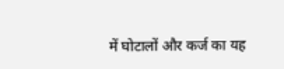में घोटालों और कर्ज का यह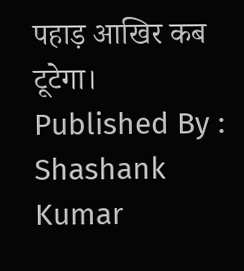पहाड़ आखिर कब टूटेगा।
Published By : Shashank Kumar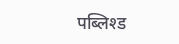पब्लिश्ड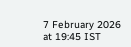7 February 2026 at 19:45 IST